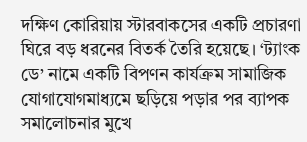দক্ষিণ কোরিয়ায় স্টারবাকসের একটি প্রচারণা ঘিরে বড় ধরনের বিতর্ক তৈরি হয়েছে। ‘ট্যাংক ডে’ নামে একটি বিপণন কার্যক্রম সামাজিক যোগাযোগমাধ্যমে ছড়িয়ে পড়ার পর ব্যাপক সমালোচনার মুখে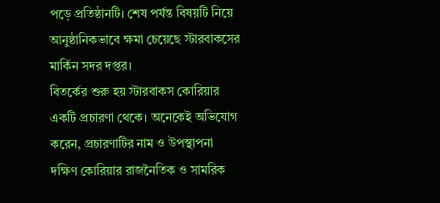পড়ে প্রতিষ্ঠানটি। শেষ পর্যন্ত বিষয়টি নিয়ে আনুষ্ঠানিকভাবে ক্ষমা চেয়েছে স্টারবাকসের মার্কিন সদর দপ্তর।
বিতর্কের শুরু হয় স্টারবাকস কোরিয়ার একটি প্রচারণা থেকে। অনেকেই অভিযোগ করেন, প্রচারণাটির নাম ও উপস্থাপনা দক্ষিণ কোরিয়ার রাজনৈতিক ও সামরিক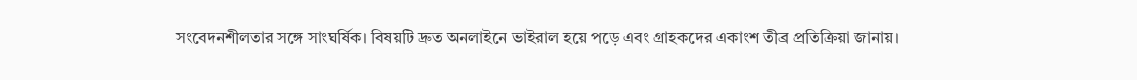সংবেদনশীলতার সঙ্গে সাংঘর্ষিক। বিষয়টি দ্রুত অনলাইনে ভাইরাল হয়ে পড়ে এবং গ্রাহকদের একাংশ তীব্র প্রতিক্রিয়া জানায়।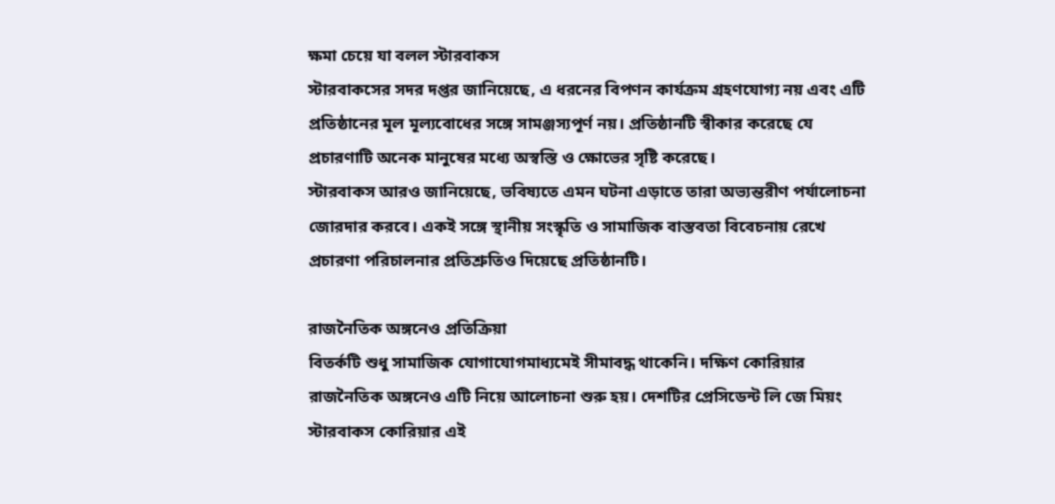ক্ষমা চেয়ে যা বলল স্টারবাকস
স্টারবাকসের সদর দপ্তর জানিয়েছে, এ ধরনের বিপণন কার্যক্রম গ্রহণযোগ্য নয় এবং এটি প্রতিষ্ঠানের মূল মূল্যবোধের সঙ্গে সামঞ্জস্যপূর্ণ নয়। প্রতিষ্ঠানটি স্বীকার করেছে যে প্রচারণাটি অনেক মানুষের মধ্যে অস্বস্তি ও ক্ষোভের সৃষ্টি করেছে।
স্টারবাকস আরও জানিয়েছে, ভবিষ্যতে এমন ঘটনা এড়াতে তারা অভ্যন্তরীণ পর্যালোচনা জোরদার করবে। একই সঙ্গে স্থানীয় সংস্কৃতি ও সামাজিক বাস্তবতা বিবেচনায় রেখে প্রচারণা পরিচালনার প্রতিশ্রুতিও দিয়েছে প্রতিষ্ঠানটি।

রাজনৈতিক অঙ্গনেও প্রতিক্রিয়া
বিতর্কটি শুধু সামাজিক যোগাযোগমাধ্যমেই সীমাবদ্ধ থাকেনি। দক্ষিণ কোরিয়ার রাজনৈতিক অঙ্গনেও এটি নিয়ে আলোচনা শুরু হয়। দেশটির প্রেসিডেন্ট লি জে মিয়ং স্টারবাকস কোরিয়ার এই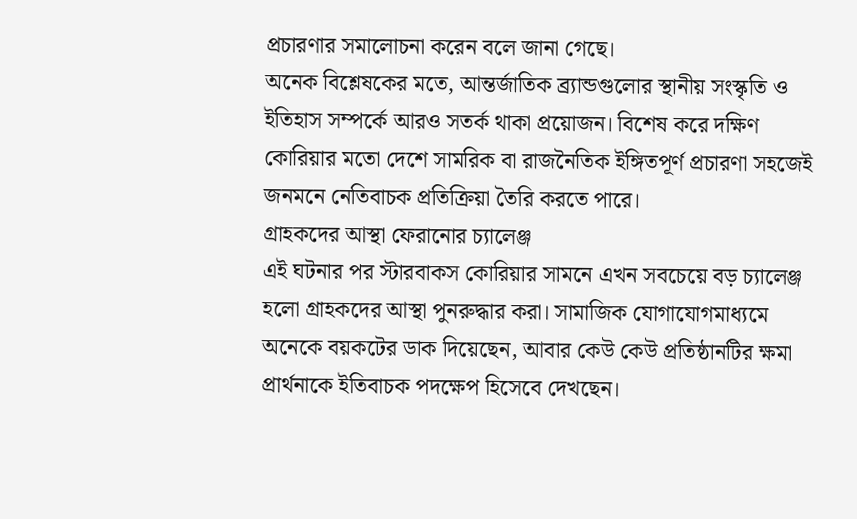প্রচারণার সমালোচনা করেন বলে জানা গেছে।
অনেক বিশ্লেষকের মতে, আন্তর্জাতিক ব্র্যান্ডগুলোর স্থানীয় সংস্কৃতি ও ইতিহাস সম্পর্কে আরও সতর্ক থাকা প্রয়োজন। বিশেষ করে দক্ষিণ কোরিয়ার মতো দেশে সামরিক বা রাজনৈতিক ইঙ্গিতপূর্ণ প্রচারণা সহজেই জনমনে নেতিবাচক প্রতিক্রিয়া তৈরি করতে পারে।
গ্রাহকদের আস্থা ফেরানোর চ্যালেঞ্জ
এই ঘটনার পর স্টারবাকস কোরিয়ার সামনে এখন সবচেয়ে বড় চ্যালেঞ্জ হলো গ্রাহকদের আস্থা পুনরুদ্ধার করা। সামাজিক যোগাযোগমাধ্যমে অনেকে বয়কটের ডাক দিয়েছেন, আবার কেউ কেউ প্রতিষ্ঠানটির ক্ষমা প্রার্থনাকে ইতিবাচক পদক্ষেপ হিসেবে দেখছেন।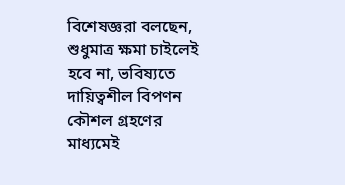বিশেষজ্ঞরা বলছেন, শুধুমাত্র ক্ষমা চাইলেই হবে না, ভবিষ্যতে দায়িত্বশীল বিপণন কৌশল গ্রহণের মাধ্যমেই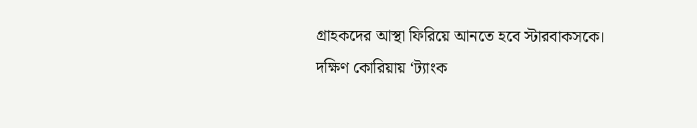গ্রাহকদের আস্থা ফিরিয়ে আনতে হবে স্টারবাকসকে।
দক্ষিণ কোরিয়ায় ‘ট্যাংক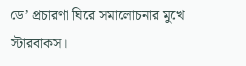ডে’ প্রচারণা ঘিরে সমালোচনার মুখে স্টারবাকস।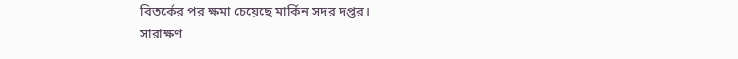বিতর্কের পর ক্ষমা চেয়েছে মার্কিন সদর দপ্তর।
সারাক্ষণ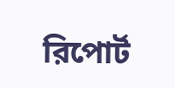রিপোর্ট